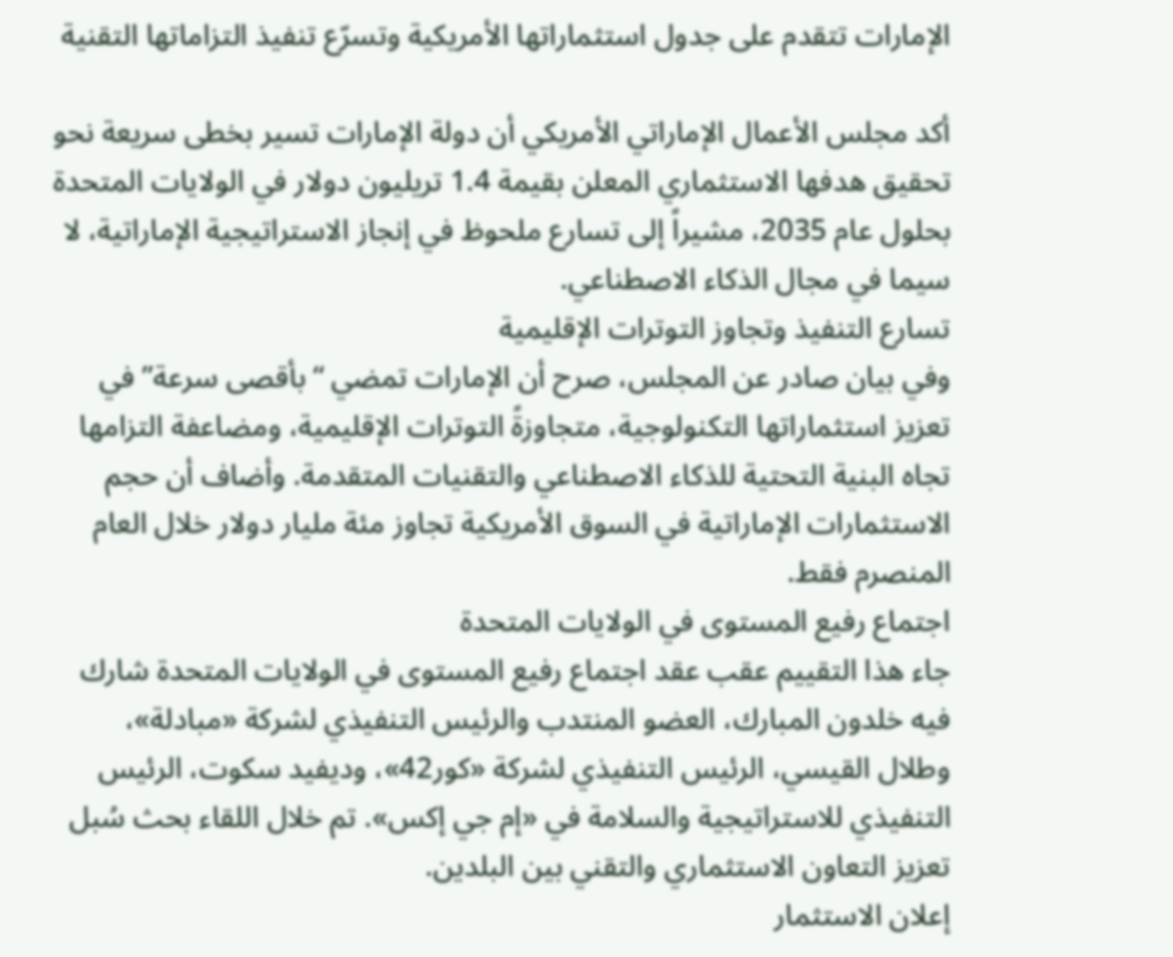الإمارات تتقدم على جدول استثماراتها الأمريكية وتسرّع تنفيذ التزاماتها التقنية

أكد مجلس الأعمال الإماراتي الأمريكي أن دولة الإمارات تسير بخطى سريعة نحو تحقيق هدفها الاستثماري المعلن بقيمة 1.4 تريليون دولار في الولايات المتحدة بحلول عام 2035، مشيراً إلى تسارع ملحوظ في إنجاز الاستراتيجية الإماراتية، لا سيما في مجال الذكاء الاصطناعي.
تسارع التنفيذ وتجاوز التوترات الإقليمية
وفي بيان صادر عن المجلس، صرح أن الإمارات تمضي “بأقصى سرعة” في تعزيز استثماراتها التكنولوجية، متجاوزةً التوترات الإقليمية، ومضاعفة التزامها تجاه البنية التحتية للذكاء الاصطناعي والتقنيات المتقدمة. وأضاف أن حجم الاستثمارات الإماراتية في السوق الأمريكية تجاوز مئة مليار دولار خلال العام المنصرم فقط.
اجتماع رفيع المستوى في الولايات المتحدة
جاء هذا التقييم عقب عقد اجتماع رفيع المستوى في الولايات المتحدة شارك فيه خلدون المبارك، العضو المنتدب والرئيس التنفيذي لشركة «مبادلة»، وطلال القيسي، الرئيس التنفيذي لشركة «كور42»، وديفيد سكوت، الرئيس التنفيذي للاستراتيجية والسلامة في «إم جي إكس». تم خلال اللقاء بحث سُبل تعزيز التعاون الاستثماري والتقني بين البلدين.
إعلان الاستثمار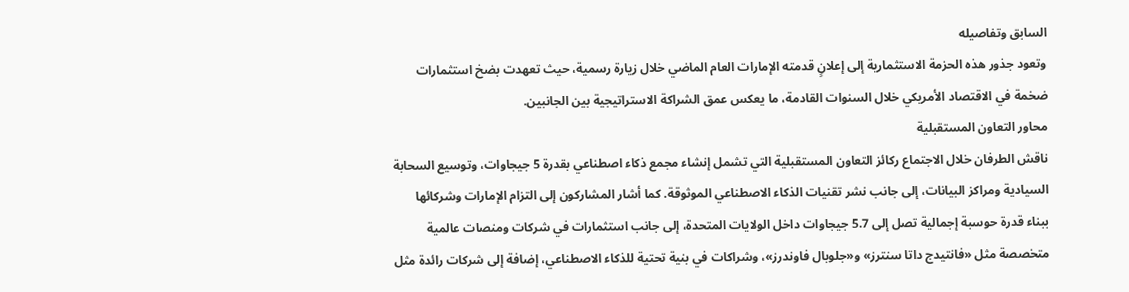السابق وتفاصيله
وتعود جذور هذه الحزمة الاستثمارية إلى إعلانٍ قدمته الإمارات العام الماضي خلال زيارة رسمية، حيث تعهدت بضخ استثمارات ضخمة في الاقتصاد الأمريكي خلال السنوات القادمة، ما يعكس عمق الشراكة الاستراتيجية بين الجانبين.
محاور التعاون المستقبلية
ناقش الطرفان خلال الاجتماع ركائز التعاون المستقبلية التي تشمل إنشاء مجمع ذكاء اصطناعي بقدرة 5 جيجاوات، وتوسيع السحابة السيادية ومراكز البيانات، إلى جانب نشر تقنيات الذكاء الاصطناعي الموثوقة. كما أشار المشاركون إلى التزام الإمارات وشركائها ببناء قدرة حوسبة إجمالية تصل إلى 5.7 جيجاوات داخل الولايات المتحدة، إلى جانب استثمارات في شركات ومنصات عالمية متخصصة مثل «فانتيدج داتا سنترز» و«جلوبال فاوندرز»، وشراكات في بنية تحتية للذكاء الاصطناعي، إضافة إلى شركات رائدة مثل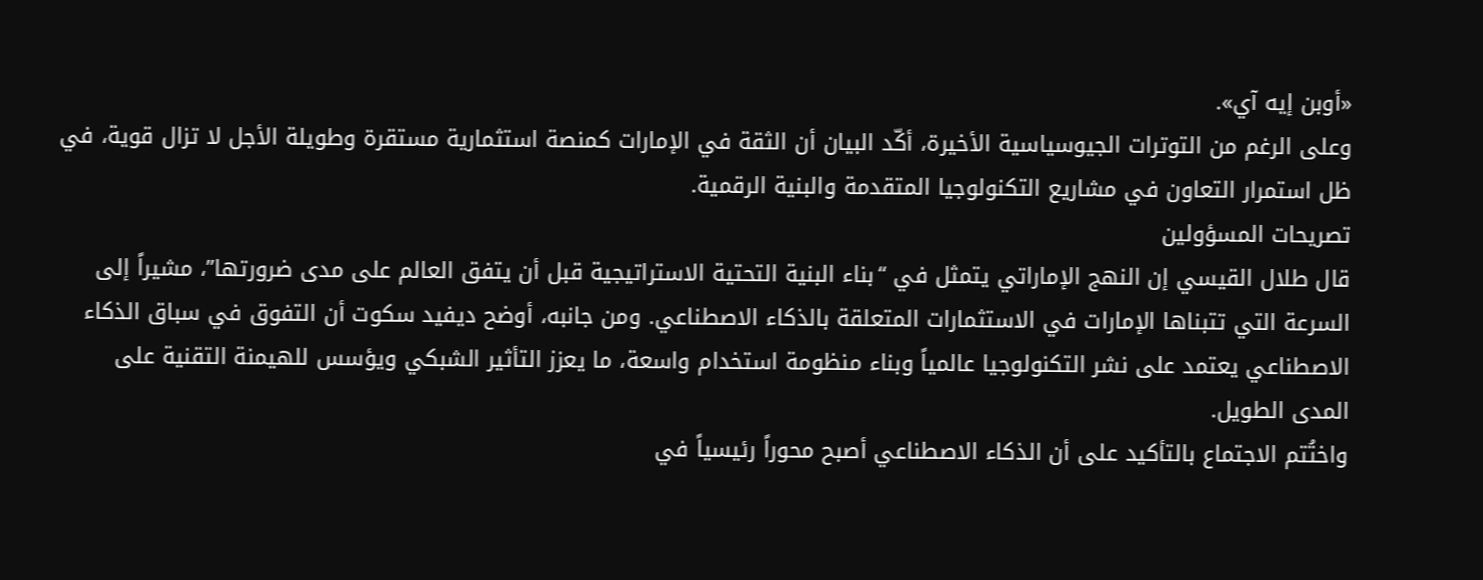«أوبن إيه آي».
وعلى الرغم من التوترات الجيوسياسية الأخيرة، أكّد البيان أن الثقة في الإمارات كمنصة استثمارية مستقرة وطويلة الأجل لا تزال قوية، في ظل استمرار التعاون في مشاريع التكنولوجيا المتقدمة والبنية الرقمية.
تصريحات المسؤولين
قال طلال القيسي إن النهج الإماراتي يتمثل في “بناء البنية التحتية الاستراتيجية قبل أن يتفق العالم على مدى ضرورتها”، مشيراً إلى السرعة التي تتبناها الإمارات في الاستثمارات المتعلقة بالذكاء الاصطناعي. ومن جانبه، أوضح ديفيد سكوت أن التفوق في سباق الذكاء الاصطناعي يعتمد على نشر التكنولوجيا عالمياً وبناء منظومة استخدام واسعة، ما يعزز التأثير الشبكي ويؤسس للهيمنة التقنية على المدى الطويل.
واختُتم الاجتماع بالتأكيد على أن الذكاء الاصطناعي أصبح محوراً رئيسياً في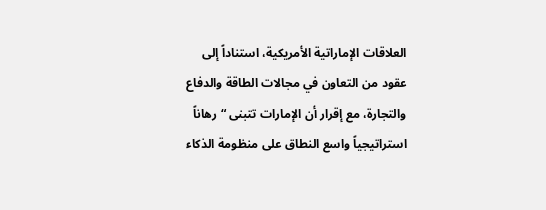العلاقات الإماراتية الأمريكية، استناداً إلى عقود من التعاون في مجالات الطاقة والدفاع والتجارة، مع إقرار أن الإمارات تتبنى “رهاناً استراتيجياً واسع النطاق على منظومة الذكاء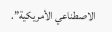الاصطناعي الأمريكية”.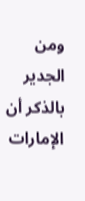ومن الجدير بالذكر أن الإمارات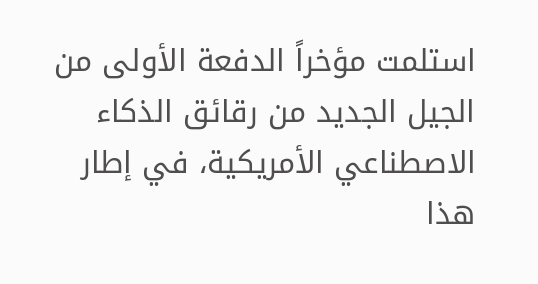استلمت مؤخراً الدفعة الأولى من الجيل الجديد من رقائق الذكاء الاصطناعي الأمريكية، في إطار هذا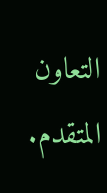التعاون المتقدم.